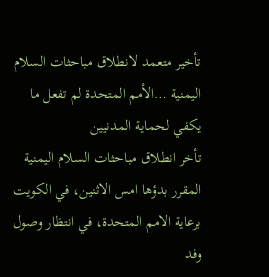تأخير متعمد لانطلاق مباحثات السلام اليمنية …الأمم المتحدة لم تفعل ما يكفي لحماية المدنيين
تأخر انطلاق مباحثات السلام اليمنية المقرر بدؤها امس الاثنين، في الكويت برعاية الامم المتحدة، في انتظار وصول وفد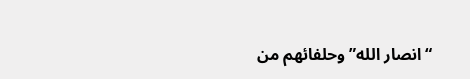“انصار الله” وحلفائهم من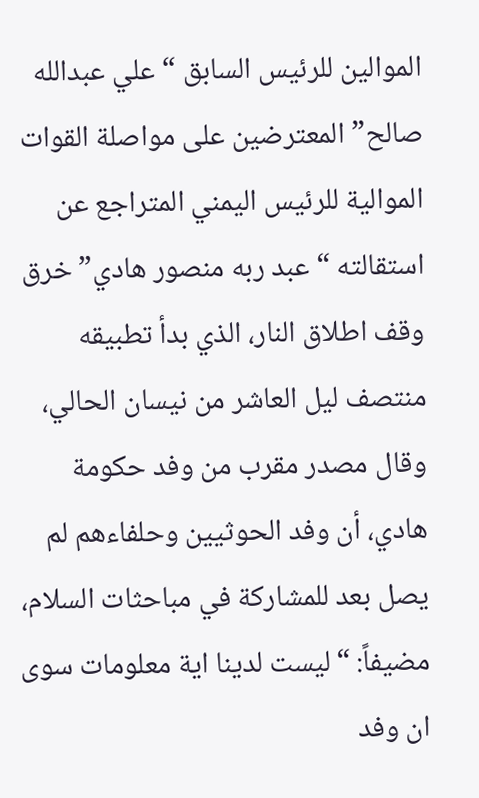الموالين للرئيس السابق “علي عبدالله صالح” المعترضين على مواصلة القوات الموالية للرئيس اليمني المتراجع عن استقالته “عبد ربه منصور هادي” خرق وقف اطلاق النار، الذي بدأ تطبيقه منتصف ليل العاشر من نيسان الحالي، وقال مصدر مقرب من وفد حكومة هادي، أن وفد الحوثيين وحلفاءهم لم يصل بعد للمشاركة في مباحثات السلام، مضيفاً: “ليست لدينا اية معلومات سوى ان وفد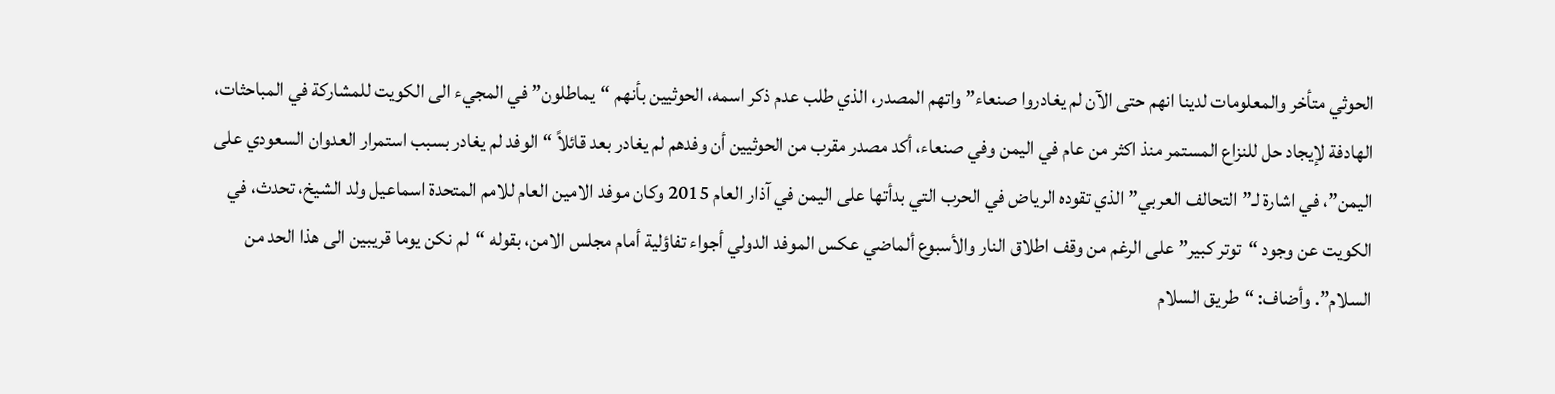الحوثي متأخر والمعلومات لدينا انهم حتى الآن لم يغادروا صنعاء” واتهم المصدر، الذي طلب عدم ذكر اسمه، الحوثيين بأنهم “يماطلون” في المجيء الى الكويت للمشاركة في المباحثات، الهادفة لإيجاد حل للنزاع المستمر منذ اكثر من عام في اليمن وفي صنعاء، أكد مصدر مقرب من الحوثيين أن وفدهم لم يغادر بعد قائلاً “الوفد لم يغادر بسبب استمرار العدوان السعودي على اليمن”، في اشارة لـ”التحالف العربي” الذي تقوده الرياض في الحرب التي بدأتها على اليمن في آذار العام 2015 وكان موفد الامين العام للامم المتحدة اسماعيل ولد الشيخ، تحدث، في الكويت عن وجود “توتر كبير” على الرغم من وقف اطلاق النار والأسبوع ألماضي عكس الموفد الدولي أجواء تفاؤلية أمام مجلس الامن، بقوله “لم نكن يوما قريبين الى هذا الحد من السلام”. وأضاف: “طريق السلام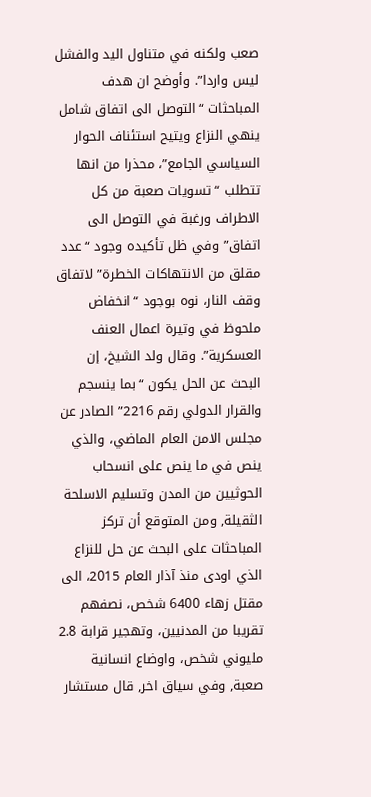صعب ولكنه في متناول اليد والفشل ليس واردا”. وأوضح ان هدف المباحثات “التوصل الى اتفاق شامل ينهي النزاع ويتيح استئناف الحوار السياسي الجامع”، محذرا من انها تتطلب “تسويات صعبة من كل الاطراف ورغبة في التوصل الى اتفاق” وفي ظل تأكيده وجود “عدد مقلق من الانتهاكات الخطرة” لاتفاق وقف النار، نوه بوجود “انخفاض ملحوظ في وتيرة اعمال العنف العسكرية”. وقال ولد الشيخ، إن البحث عن الحل يكون “بما ينسجم والقرار الدولي رقم 2216” الصادر عن مجلس الامن العام الماضي، والذي ينص في ما ينص على انسحاب الحوثيين من المدن وتسليم الاسلحة الثقيلة, ومن المتوقع أن تركز المباحثات على البحث عن حل للنزاع الذي اودى منذ آذار العام 2015، الى مقتل زهاء 6400 شخص، نصفهم تقريبا من المدنيين، وتهجير قرابة 2.8 مليوني شخص، واوضاع انسانية صعبة, وفي سياق اخر, قال مستشار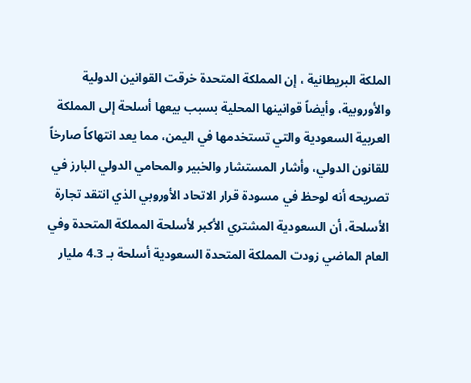الملكة البريطانية ، إن المملكة المتحدة خرقت القوانين الدولية والأوروبية، وأيضاً قوانينها المحلية بسبب بيعها أسلحة إلى المملكة العربية السعودية والتي تستخدمها في اليمن، مما يعد انتهاكاً صارخاً للقانون الدولي، وأشار المستشار والخبير والمحامي الدولي البارز في تصريحه أنه لوحظ في مسودة قرار الاتحاد الأوروبي الذي انتقد تجارة الأسلحة، أن السعودية المشتري الأكبر لأسلحة المملكة المتحدة وفي العام الماضي زودت المملكة المتحدة السعودية أسلحة بـ 4.3 مليار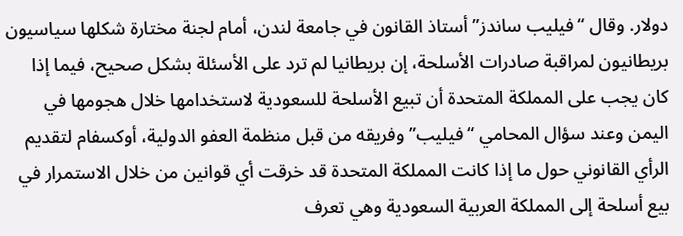دولار. وقال “فيليب ساندز” أستاذ القانون في جامعة لندن، أمام لجنة مختارة شكلها سياسيون بريطانيون لمراقبة صادرات الأسلحة، إن بريطانيا لم ترد على الأسئلة بشكل صحيح، فيما إذا كان يجب على المملكة المتحدة أن تبيع الأسلحة للسعودية لاستخدامها خلال هجومها في اليمن وعند سؤال المحامي “فيليب” وفريقه من قبل منظمة العفو الدولية، أوكسفام لتقديم الرأي القانوني حول ما إذا كانت المملكة المتحدة قد خرقت أي قوانين من خلال الاستمرار في بيع أسلحة إلى المملكة العربية السعودية وهي تعرف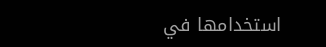استخدامها في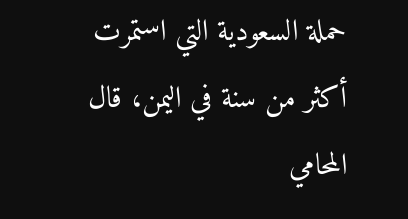حملة السعودية التي استمرت أكثر من سنة في اليمن، قال المحامي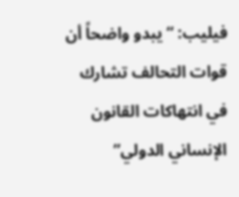فيليب: “يبدو واضحاً أن قوات التحالف تشارك في انتهاكات القانون الإنساني الدولي”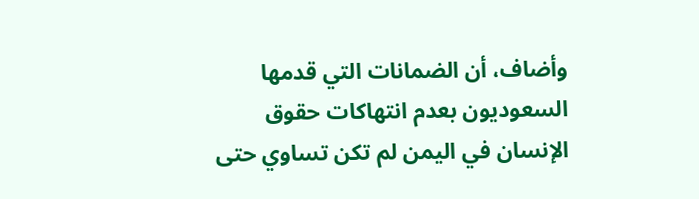وأضاف، أن الضمانات التي قدمها السعوديون بعدم انتهاكات حقوق الإنسان في اليمن لم تكن تساوي حتى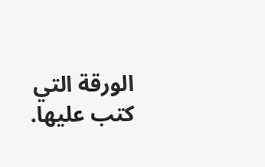الورقة التي كتب عليها.